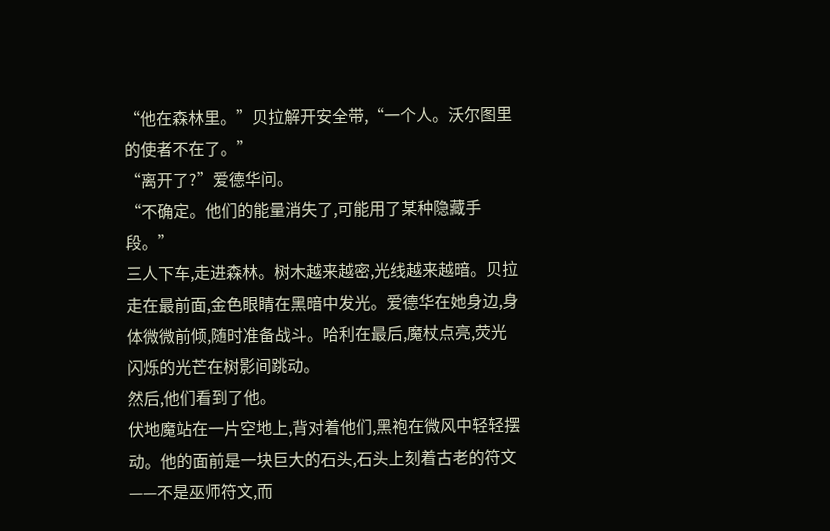“他在森林里。”贝拉解开安全带,“一个人。沃尔图里的使者不在了。”
“离开了?”爱德华问。
“不确定。他们的能量消失了,可能用了某种隐藏手段。”
三人下车,走进森林。树木越来越密,光线越来越暗。贝拉走在最前面,金色眼睛在黑暗中发光。爱德华在她身边,身体微微前倾,随时准备战斗。哈利在最后,魔杖点亮,荧光闪烁的光芒在树影间跳动。
然后,他们看到了他。
伏地魔站在一片空地上,背对着他们,黑袍在微风中轻轻摆动。他的面前是一块巨大的石头,石头上刻着古老的符文——不是巫师符文,而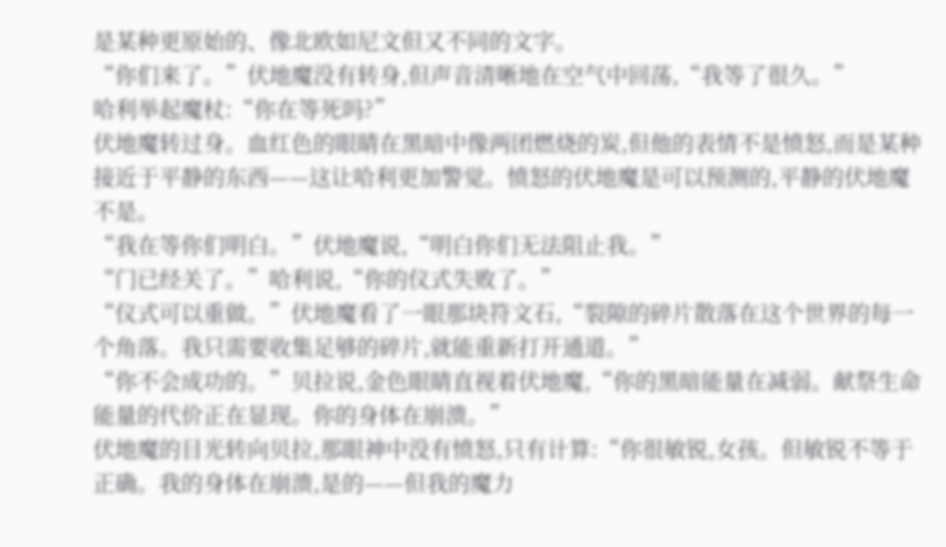是某种更原始的、像北欧如尼文但又不同的文字。
“你们来了。”伏地魔没有转身,但声音清晰地在空气中回荡,“我等了很久。”
哈利举起魔杖:“你在等死吗?”
伏地魔转过身。血红色的眼睛在黑暗中像两团燃烧的炭,但他的表情不是愤怒,而是某种接近于平静的东西——这让哈利更加警觉。愤怒的伏地魔是可以预测的,平静的伏地魔不是。
“我在等你们明白。”伏地魔说,“明白你们无法阻止我。”
“门已经关了。”哈利说,“你的仪式失败了。”
“仪式可以重做。”伏地魔看了一眼那块符文石,“裂隙的碎片散落在这个世界的每一个角落。我只需要收集足够的碎片,就能重新打开通道。”
“你不会成功的。”贝拉说,金色眼睛直视着伏地魔,“你的黑暗能量在减弱。献祭生命能量的代价正在显现。你的身体在崩溃。”
伏地魔的目光转向贝拉,那眼神中没有愤怒,只有计算:“你很敏锐,女孩。但敏锐不等于正确。我的身体在崩溃,是的——但我的魔力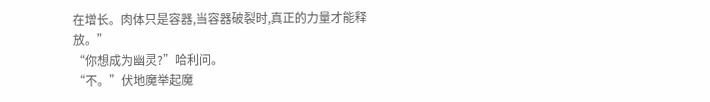在增长。肉体只是容器,当容器破裂时,真正的力量才能释放。”
“你想成为幽灵?”哈利问。
“不。”伏地魔举起魔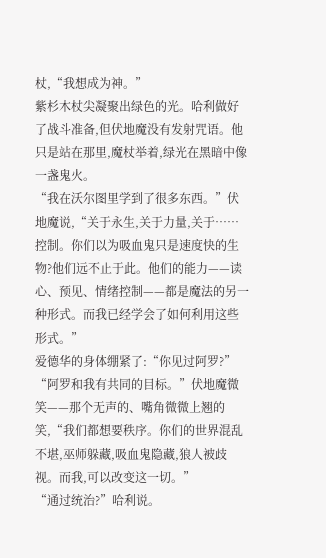杖,“我想成为神。”
紫杉木杖尖凝聚出绿色的光。哈利做好了战斗准备,但伏地魔没有发射咒语。他只是站在那里,魔杖举着,绿光在黑暗中像一盏鬼火。
“我在沃尔图里学到了很多东西。”伏地魔说,“关于永生,关于力量,关于……控制。你们以为吸血鬼只是速度快的生物?他们远不止于此。他们的能力——读心、预见、情绪控制——都是魔法的另一种形式。而我已经学会了如何利用这些形式。”
爱德华的身体绷紧了:“你见过阿罗?”
“阿罗和我有共同的目标。”伏地魔微笑——那个无声的、嘴角微微上翘的笑,“我们都想要秩序。你们的世界混乱不堪,巫师躲藏,吸血鬼隐藏,狼人被歧视。而我,可以改变这一切。”
“通过统治?”哈利说。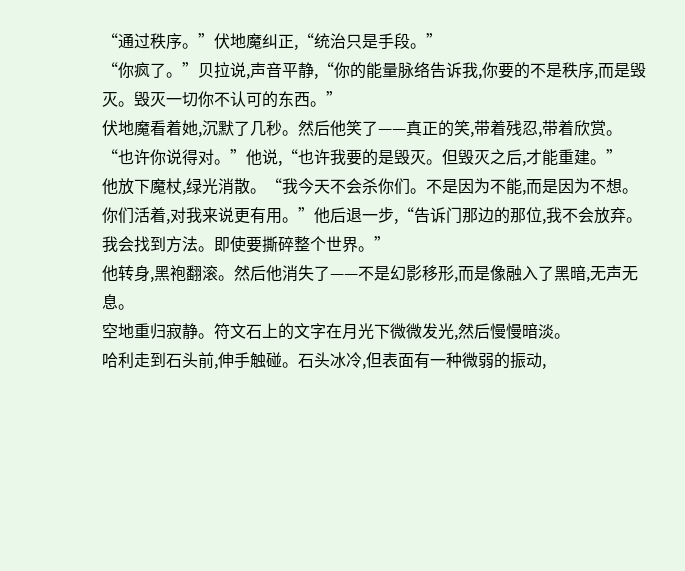“通过秩序。”伏地魔纠正,“统治只是手段。”
“你疯了。”贝拉说,声音平静,“你的能量脉络告诉我,你要的不是秩序,而是毁灭。毁灭一切你不认可的东西。”
伏地魔看着她,沉默了几秒。然后他笑了——真正的笑,带着残忍,带着欣赏。
“也许你说得对。”他说,“也许我要的是毁灭。但毁灭之后,才能重建。”
他放下魔杖,绿光消散。“我今天不会杀你们。不是因为不能,而是因为不想。你们活着,对我来说更有用。”他后退一步,“告诉门那边的那位,我不会放弃。我会找到方法。即使要撕碎整个世界。”
他转身,黑袍翻滚。然后他消失了——不是幻影移形,而是像融入了黑暗,无声无息。
空地重归寂静。符文石上的文字在月光下微微发光,然后慢慢暗淡。
哈利走到石头前,伸手触碰。石头冰冷,但表面有一种微弱的振动,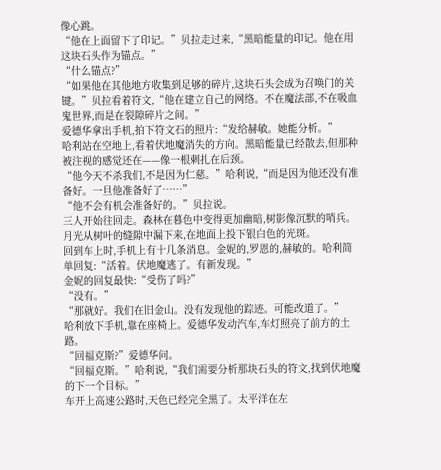像心跳。
“他在上面留下了印记。”贝拉走过来,“黑暗能量的印记。他在用这块石头作为锚点。”
“什么锚点?”
“如果他在其他地方收集到足够的碎片,这块石头会成为召唤门的关键。”贝拉看着符文,“他在建立自己的网络。不在魔法部,不在吸血鬼世界,而是在裂隙碎片之间。”
爱德华拿出手机,拍下符文石的照片:“发给赫敏。她能分析。”
哈利站在空地上,看着伏地魔消失的方向。黑暗能量已经散去,但那种被注视的感觉还在——像一根刺扎在后颈。
“他今天不杀我们,不是因为仁慈。”哈利说,“而是因为他还没有准备好。一旦他准备好了……”
“他不会有机会准备好的。”贝拉说。
三人开始往回走。森林在暮色中变得更加幽暗,树影像沉默的哨兵。月光从树叶的缝隙中漏下来,在地面上投下银白色的光斑。
回到车上时,手机上有十几条消息。金妮的,罗恩的,赫敏的。哈利简单回复:“活着。伏地魔逃了。有新发现。”
金妮的回复最快:“受伤了吗?”
“没有。”
“那就好。我们在旧金山。没有发现他的踪迹。可能改道了。”
哈利放下手机,靠在座椅上。爱德华发动汽车,车灯照亮了前方的土路。
“回福克斯?”爱德华问。
“回福克斯。”哈利说,“我们需要分析那块石头的符文,找到伏地魔的下一个目标。”
车开上高速公路时,天色已经完全黑了。太平洋在左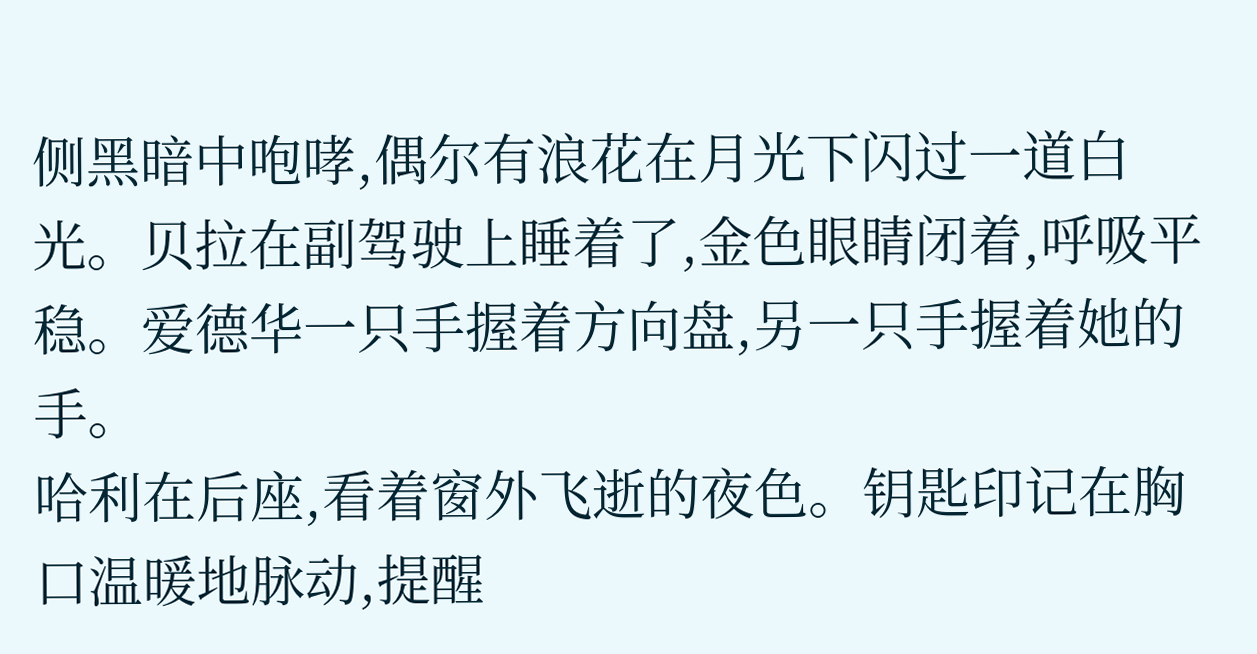侧黑暗中咆哮,偶尔有浪花在月光下闪过一道白光。贝拉在副驾驶上睡着了,金色眼睛闭着,呼吸平稳。爱德华一只手握着方向盘,另一只手握着她的手。
哈利在后座,看着窗外飞逝的夜色。钥匙印记在胸口温暖地脉动,提醒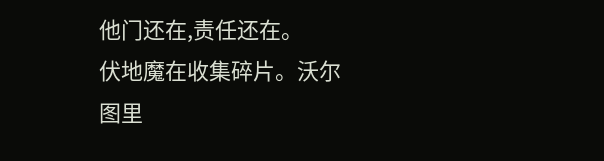他门还在,责任还在。
伏地魔在收集碎片。沃尔图里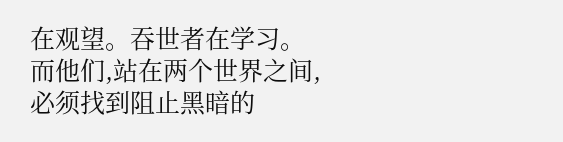在观望。吞世者在学习。
而他们,站在两个世界之间,必须找到阻止黑暗的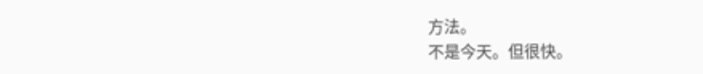方法。
不是今天。但很快。